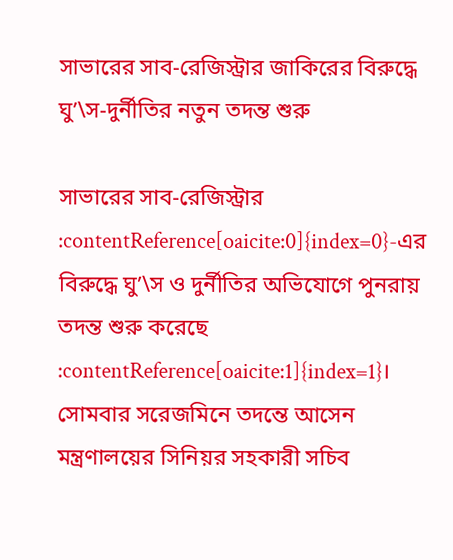সাভারের সাব-রেজিস্ট্রার জাকিরের বিরুদ্ধে ঘু’\স-দুর্নীতির নতুন তদন্ত শুরু

সাভারের সাব-রেজিস্ট্রার :contentReference[oaicite:0]{index=0}-এর বিরুদ্ধে ঘু’\স ও দুর্নীতির অভিযোগে পুনরায় তদন্ত শুরু করেছে :contentReference[oaicite:1]{index=1}। সোমবার সরেজমিনে তদন্তে আসেন মন্ত্রণালয়ের সিনিয়র সহকারী সচিব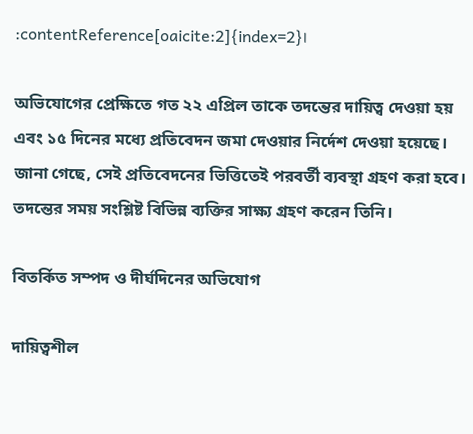:contentReference[oaicite:2]{index=2}।

অভিযোগের প্রেক্ষিতে গত ২২ এপ্রিল তাকে তদন্তের দায়িত্ব দেওয়া হয় এবং ১৫ দিনের মধ্যে প্রতিবেদন জমা দেওয়ার নির্দেশ দেওয়া হয়েছে। জানা গেছে, সেই প্রতিবেদনের ভিত্তিতেই পরবর্তী ব্যবস্থা গ্রহণ করা হবে। তদন্তের সময় সংশ্লিষ্ট বিভিন্ন ব্যক্তির সাক্ষ্য গ্রহণ করেন তিনি।

বিতর্কিত সম্পদ ও দীর্ঘদিনের অভিযোগ

দায়িত্বশীল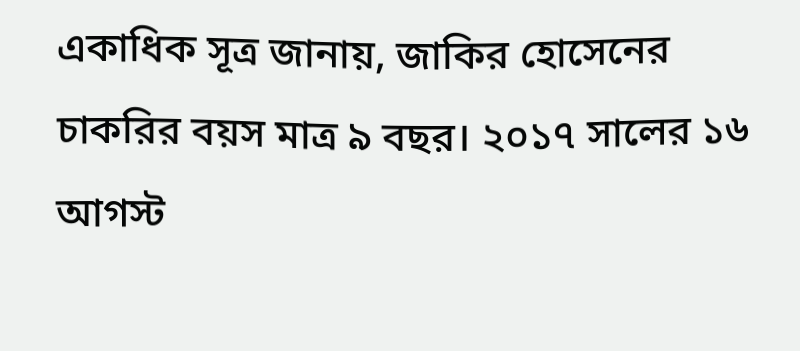একাধিক সূত্র জানায়, জাকির হোসেনের চাকরির বয়স মাত্র ৯ বছর। ২০১৭ সালের ১৬ আগস্ট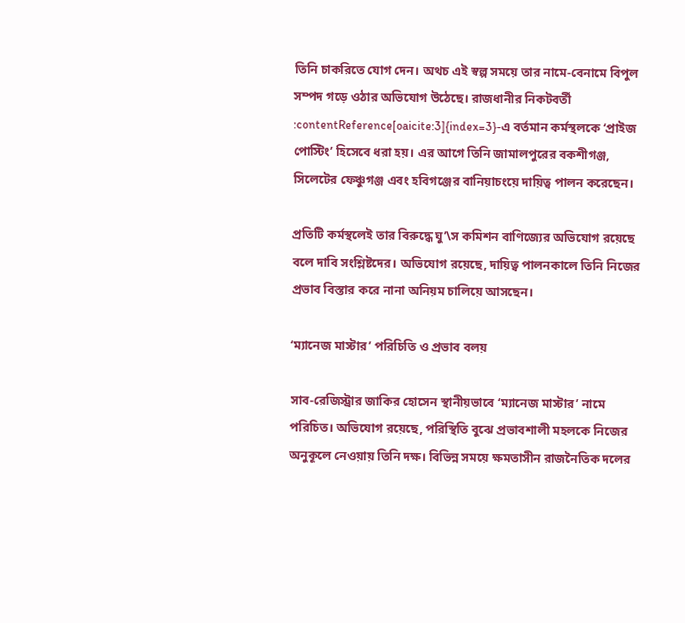তিনি চাকরিতে যোগ দেন। অথচ এই স্বল্প সময়ে তার নামে-বেনামে বিপুল সম্পদ গড়ে ওঠার অভিযোগ উঠেছে। রাজধানীর নিকটবর্তী :contentReference[oaicite:3]{index=3}-এ বর্তমান কর্মস্থলকে ‘প্রাইজ পোস্টিং’ হিসেবে ধরা হয়। এর আগে তিনি জামালপুরের বকশীগঞ্জ, সিলেটের ফেঞ্চুগঞ্জ এবং হবিগঞ্জের বানিয়াচংয়ে দায়িত্ব পালন করেছেন।

প্রতিটি কর্মস্থলেই তার বিরুদ্ধে ঘু’\স কমিশন বাণিজ্যের অভিযোগ রয়েছে বলে দাবি সংশ্লিষ্টদের। অভিযোগ রয়েছে, দায়িত্ব পালনকালে তিনি নিজের প্রভাব বিস্তার করে নানা অনিয়ম চালিয়ে আসছেন।

‘ম্যানেজ মাস্টার’ পরিচিতি ও প্রভাব বলয়

সাব-রেজিস্ট্রার জাকির হোসেন স্থানীয়ভাবে ‘ম্যানেজ মাস্টার’ নামে পরিচিত। অভিযোগ রয়েছে, পরিস্থিতি বুঝে প্রভাবশালী মহলকে নিজের অনুকূলে নেওয়ায় তিনি দক্ষ। বিভিন্ন সময়ে ক্ষমতাসীন রাজনৈতিক দলের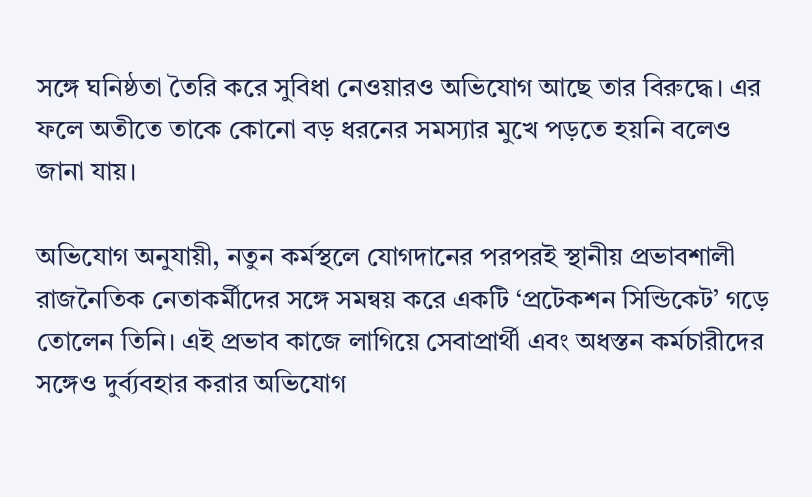সঙ্গে ঘনিষ্ঠতা তৈরি করে সুবিধা নেওয়ারও অভিযোগ আছে তার বিরুদ্ধে। এর ফলে অতীতে তাকে কোনো বড় ধরনের সমস্যার মুখে পড়তে হয়নি বলেও জানা যায়।

অভিযোগ অনুযায়ী, নতুন কর্মস্থলে যোগদানের পরপরই স্থানীয় প্রভাবশালী রাজনৈতিক নেতাকর্মীদের সঙ্গে সমন্বয় করে একটি ‘প্রটেকশন সিন্ডিকেট’ গড়ে তোলেন তিনি। এই প্রভাব কাজে লাগিয়ে সেবাপ্রার্থী এবং অধস্তন কর্মচারীদের সঙ্গেও দুর্ব্যবহার করার অভিযোগ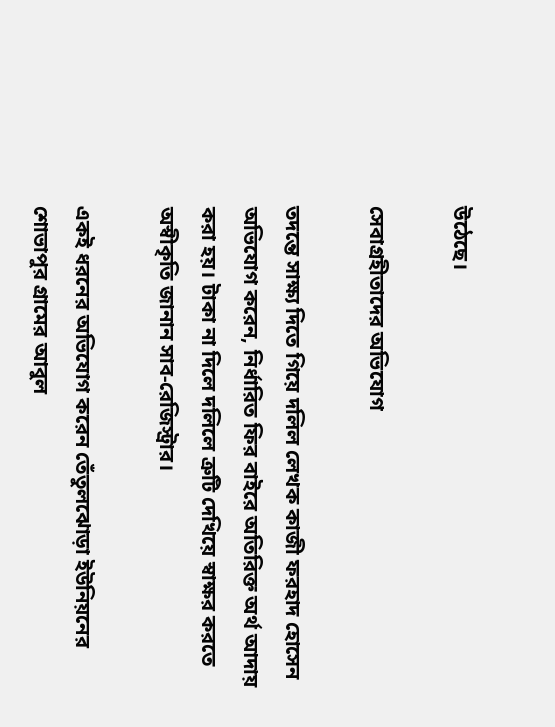উঠেছে।

সেবাগ্রহীতাদের অভিযোগ

তদন্তে সাক্ষ্য দিতে গিয়ে দলিল লেখক কাজী ফরহাদ হোসেন অভিযোগ করেন, নির্ধারিত ফির বাইরে অতিরিক্ত অর্থ আদায় করা হয়। টাকা না দিলে দলিলে ত্রুটি দেখিয়ে স্বাক্ষর করতে অস্বীকৃতি জানান সাব-রেজিস্ট্রার।

একই ধরনের অভিযোগ করেন তেঁতুলঝোড়া ইউনিয়নের শোভাপুর গ্রামের আবুল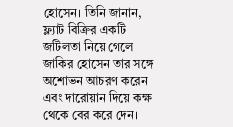হোসেন। তিনি জানান, ফ্ল্যাট বিক্রির একটি জটিলতা নিয়ে গেলে জাকির হোসেন তার সঙ্গে অশোভন আচরণ করেন এবং দারোয়ান দিয়ে কক্ষ থেকে বের করে দেন।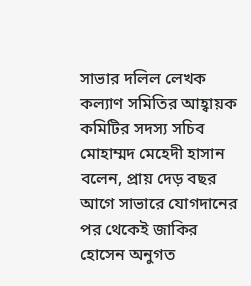সাভার দলিল লেখক কল্যাণ সমিতির আহ্বায়ক কমিটির সদস্য সচিব মোহাম্মদ মেহেদী হাসান বলেন, প্রায় দেড় বছর আগে সাভারে যোগদানের পর থেকেই জাকির হোসেন অনুগত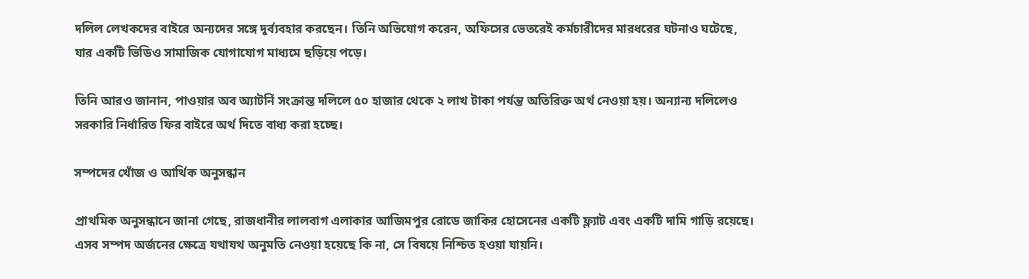দলিল লেখকদের বাইরে অন্যদের সঙ্গে দুর্ব্যবহার করছেন। তিনি অভিযোগ করেন, অফিসের ভেতরেই কর্মচারীদের মারধরের ঘটনাও ঘটেছে, যার একটি ভিডিও সামাজিক যোগাযোগ মাধ্যমে ছড়িয়ে পড়ে।

তিনি আরও জানান, পাওয়ার অব অ্যাটর্নি সংক্রান্ত দলিলে ৫০ হাজার থেকে ২ লাখ টাকা পর্যন্ত অতিরিক্ত অর্থ নেওয়া হয়। অন্যান্য দলিলেও সরকারি নির্ধারিত ফির বাইরে অর্থ দিতে বাধ্য করা হচ্ছে।

সম্পদের খোঁজ ও আর্থিক অনুসন্ধান

প্রাথমিক অনুসন্ধানে জানা গেছে, রাজধানীর লালবাগ এলাকার আজিমপুর রোডে জাকির হোসেনের একটি ফ্ল্যাট এবং একটি দামি গাড়ি রয়েছে। এসব সম্পদ অর্জনের ক্ষেত্রে যথাযথ অনুমতি নেওয়া হয়েছে কি না, সে বিষয়ে নিশ্চিত হওয়া যায়নি।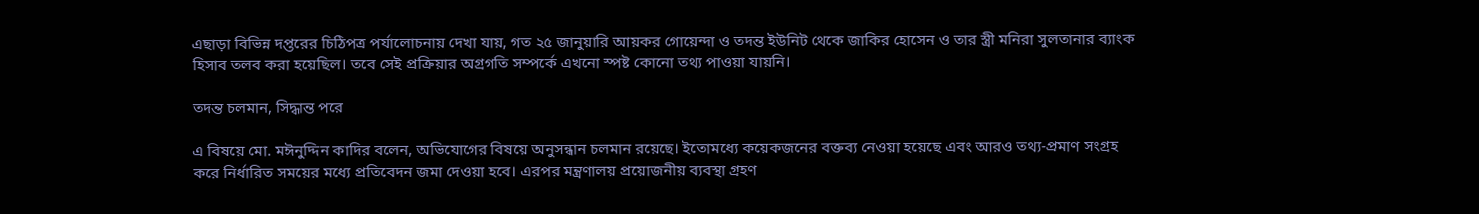এছাড়া বিভিন্ন দপ্তরের চিঠিপত্র পর্যালোচনায় দেখা যায়, গত ২৫ জানুয়ারি আয়কর গোয়েন্দা ও তদন্ত ইউনিট থেকে জাকির হোসেন ও তার স্ত্রী মনিরা সুলতানার ব্যাংক হিসাব তলব করা হয়েছিল। তবে সেই প্রক্রিয়ার অগ্রগতি সম্পর্কে এখনো স্পষ্ট কোনো তথ্য পাওয়া যায়নি।

তদন্ত চলমান, সিদ্ধান্ত পরে

এ বিষয়ে মো. মঈনুদ্দিন কাদির বলেন, অভিযোগের বিষয়ে অনুসন্ধান চলমান রয়েছে। ইতোমধ্যে কয়েকজনের বক্তব্য নেওয়া হয়েছে এবং আরও তথ্য-প্রমাণ সংগ্রহ করে নির্ধারিত সময়ের মধ্যে প্রতিবেদন জমা দেওয়া হবে। এরপর মন্ত্রণালয় প্রয়োজনীয় ব্যবস্থা গ্রহণ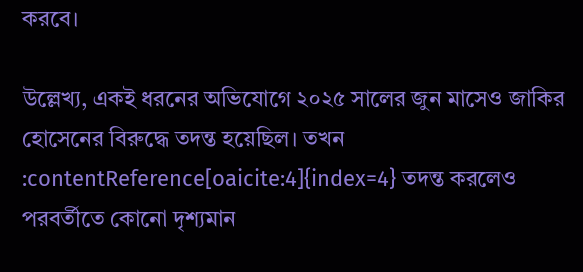করবে।

উল্লেখ্য, একই ধরনের অভিযোগে ২০২৫ সালের জুন মাসেও জাকির হোসেনের বিরুদ্ধে তদন্ত হয়েছিল। তখন :contentReference[oaicite:4]{index=4} তদন্ত করলেও পরবর্তীতে কোনো দৃশ্যমান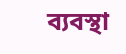ব্যবস্থা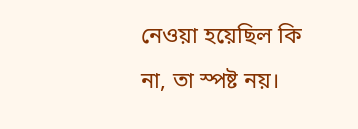নেওয়া হয়েছিল কি না, তা স্পষ্ট নয়।